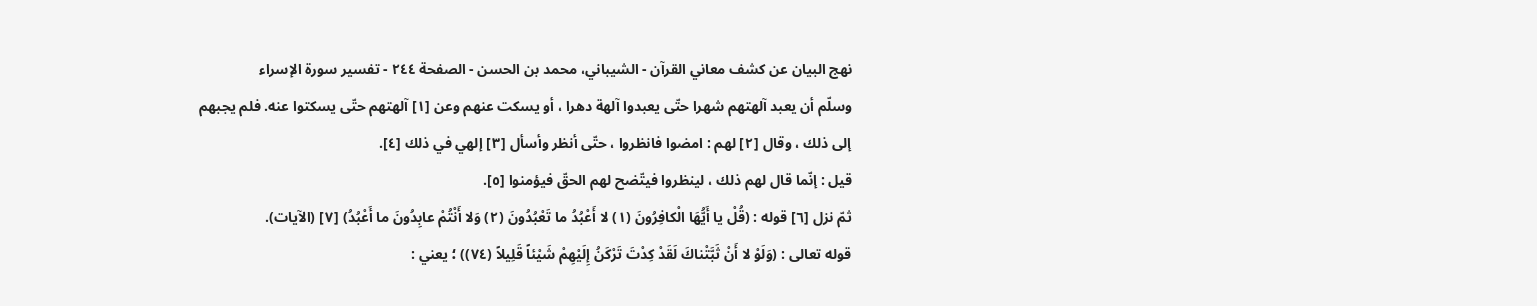نهج البيان عن كشف معاني القرآن - الشيباني، محمد بن الحسن - الصفحة ٢٤٤ - تفسير سورة الإسراء
وسلّم أن يعبد آلهتهم شهرا حتّى يعبدوا آلهة دهرا ، أو يسكت عنهم وعن [١] آلهتهم حتّى يسكتوا عنه. فلم يجبهم إلى ذلك ، وقال [٢] لهم : امضوا فانظروا ، حتّى أنظر وأسأل [٣] إلهي في ذلك [٤].
قيل : إنّما قال لهم ذلك ، لينظروا فيتّضح لهم الحقّ فيؤمنوا [٥].
ثمّ نزل [٦] قوله : (قُلْ يا أَيُّهَا الْكافِرُونَ (١) لا أَعْبُدُ ما تَعْبُدُونَ (٢) وَلا أَنْتُمْ عابِدُونَ ما أَعْبُدُ) [٧] (الآيات).
قوله تعالى : (وَلَوْ لا أَنْ ثَبَّتْناكَ لَقَدْ كِدْتَ تَرْكَنُ إِلَيْهِمْ شَيْئاً قَلِيلاً (٧٤)) ؛ يعني :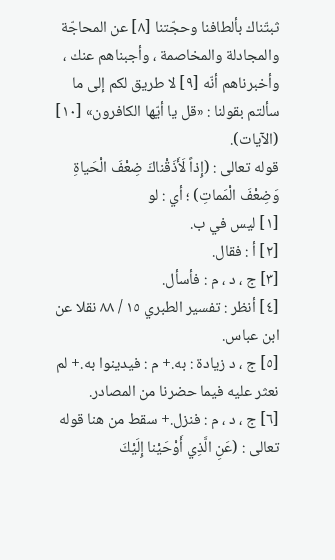ثبتّناك بألطافنا وحجّتنا [٨] عن المحاجّة والمجادلة والمخاصمة ، وأجبناهم عنك ، وأخبرناهم أنّه [٩] لا طريق لكم إلى ما سألتم بقولنا : «قل يا أيّها الكافرون» [١٠] (الآيات).
قوله تعالى : (إِذاً لَأَذَقْناكَ ضِعْفَ الْحَياةِ وَضِعْفَ الْمَماتِ) ؛ أي : لو
[١] ليس في ب.
[٢] أ : فقال.
[٣] ج ، د ، م : فأسأل.
[٤] أنظر : تفسير الطبري ١٥ / ٨٨ نقلا عن ابن عباس.
[٥] ج ، د زيادة : به.+ م : فيدينوا به.+ لم نعثر عليه فيما حضرنا من المصادر.
[٦] ج ، د ، م : فنزل.+ سقط من هنا قوله تعالى : (عَنِ الَّذِي أَوْحَيْنا إِلَيْكَ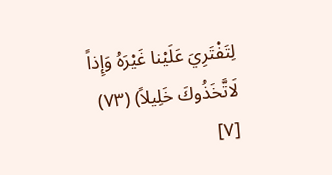لِتَفْتَرِيَ عَلَيْنا غَيْرَهُ وَإِذاً لَاتَّخَذُوكَ خَلِيلاً) (٧٣)
[٧]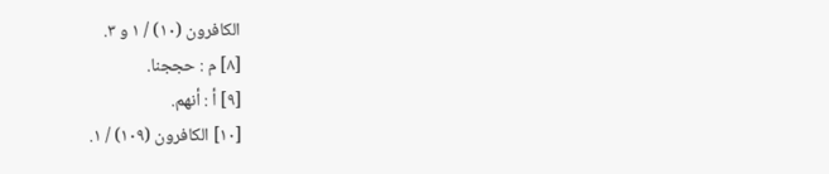الكافرون (١٠) / ١ و ٣.
[٨] م : حججنا.
[٩] أ : أنهم.
[١٠] الكافرون (١٠٩) / ١.